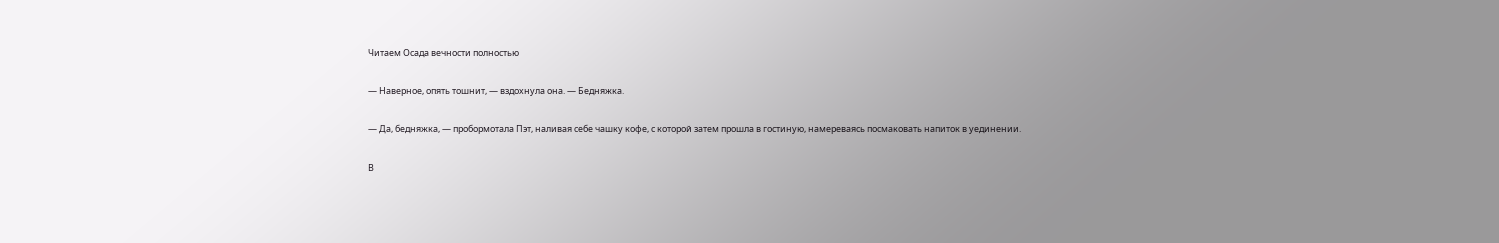Читаем Осада вечности полностью

— Наверное, опять тошнит, — вздохнула она. — Бедняжка.

— Да, бедняжка, — пробормотала Пэт, наливая себе чашку кофе, с которой затем прошла в гостиную, намереваясь посмаковать напиток в уединении.

В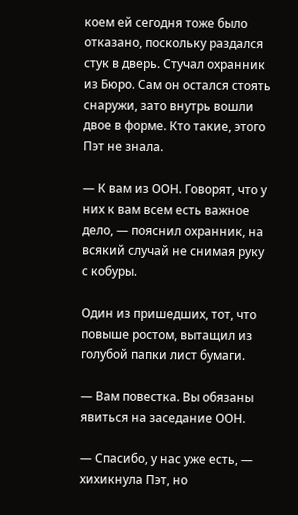коем ей сегодня тоже было отказано, поскольку раздался стук в дверь. Стучал охранник из Бюро. Сам он остался стоять снаружи, зато внутрь вошли двое в форме. Кто такие, этого Пэт не знала.

— К вам из ООН. Говорят, что у них к вам всем есть важное дело, — пояснил охранник, на всякий случай не снимая руку с кобуры.

Один из пришедших, тот, что повыше ростом, вытащил из голубой папки лист бумаги.

— Вам повестка. Вы обязаны явиться на заседание ООН.

— Спасибо, у нас уже есть, — хихикнула Пэт, но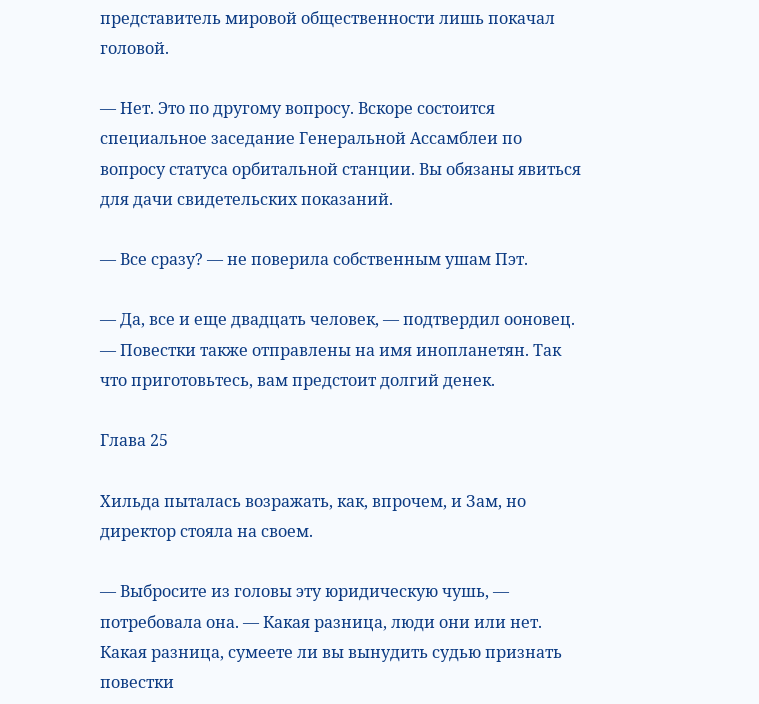представитель мировой общественности лишь покачал головой.

— Нет. Это по другому вопросу. Вскоре состоится специальное заседание Генеральной Ассамблеи по вопросу статуса орбитальной станции. Вы обязаны явиться для дачи свидетельских показаний.

— Все сразу? — не поверила собственным ушам Пэт.

— Да, все и еще двадцать человек, — подтвердил ооновец. — Повестки также отправлены на имя инопланетян. Так что приготовьтесь, вам предстоит долгий денек.

Глава 25

Хильда пыталась возражать, как, впрочем, и Зам, но директор стояла на своем.

— Выбросите из головы эту юридическую чушь, — потребовала она. — Какая разница, люди они или нет. Какая разница, сумеете ли вы вынудить судью признать повестки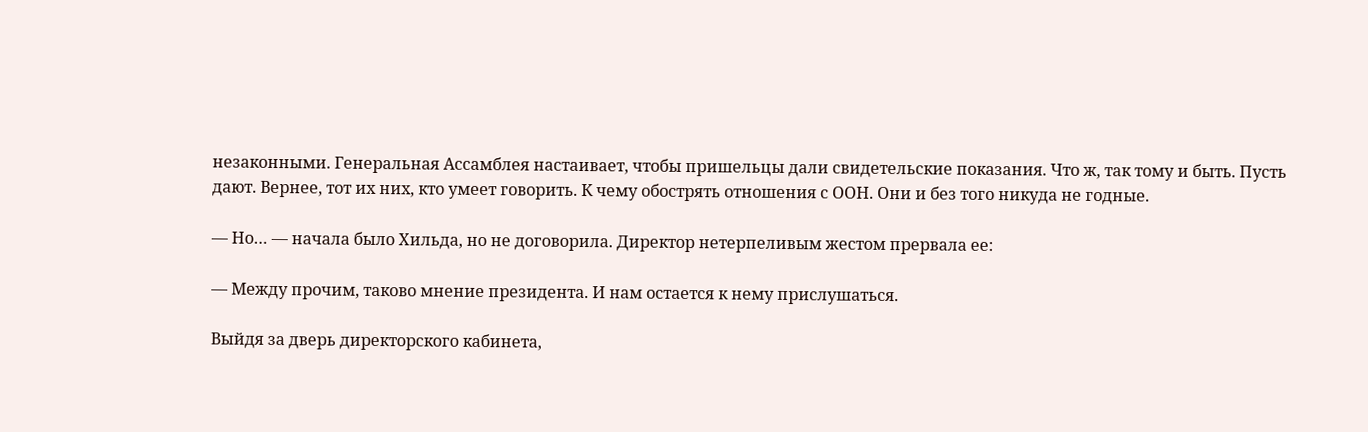незаконными. Генеральная Ассамблея настаивает, чтобы пришельцы дали свидетельские показания. Что ж, так тому и быть. Пусть дают. Вернее, тот их них, кто умеет говорить. К чему обострять отношения с ООН. Они и без того никуда не годные.

— Но… — начала было Хильда, но не договорила. Директор нетерпеливым жестом прервала ее:

— Между прочим, таково мнение президента. И нам остается к нему прислушаться.

Выйдя за дверь директорского кабинета,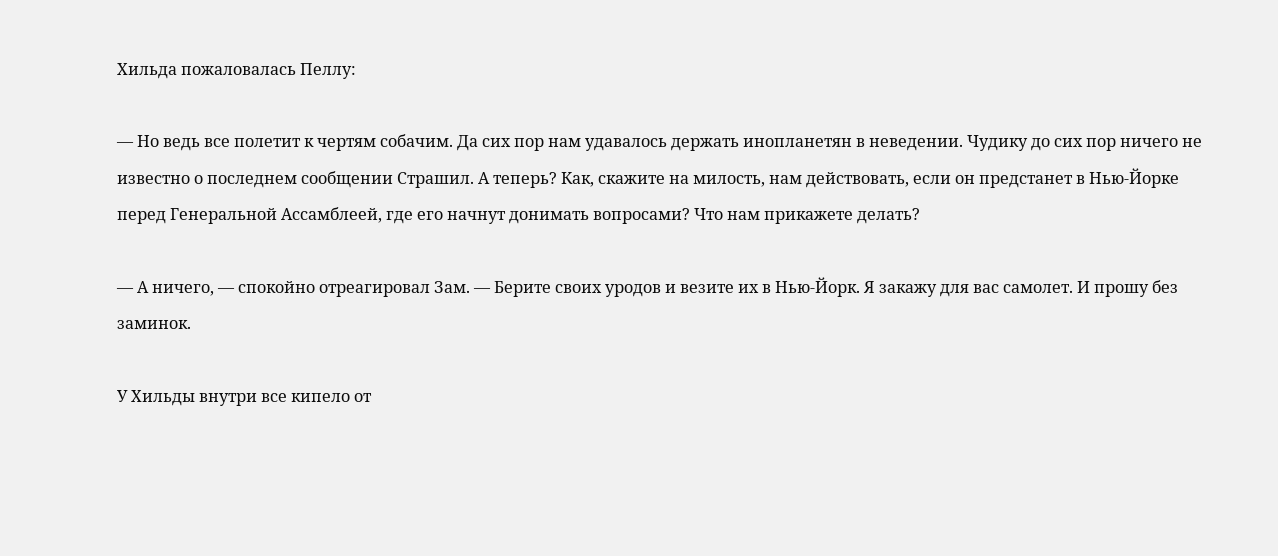Хильда пожаловалась Пеллу:

— Но ведь все полетит к чертям собачим. Да сих пор нам удавалось держать инопланетян в неведении. Чудику до сих пор ничего не известно о последнем сообщении Страшил. А теперь? Как, скажите на милость, нам действовать, если он предстанет в Нью-Йорке перед Генеральной Ассамблеей, где его начнут донимать вопросами? Что нам прикажете делать?

— А ничего, — спокойно отреагировал Зам. — Берите своих уродов и везите их в Нью-Йорк. Я закажу для вас самолет. И прошу без заминок.

У Хильды внутри все кипело от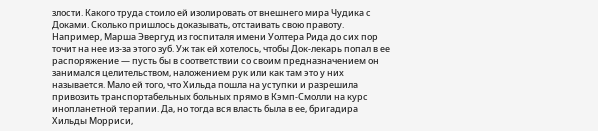злости. Какого труда стоило ей изолировать от внешнего мира Чудика с Доками. Сколько пришлось доказывать, отстаивать свою правоту. Например, Марша Эвергуд из госпиталя имени Уолтера Рида до сих пор точит на нее из-за этого зуб. Уж так ей хотелось, чтобы Док-лекарь попал в ее распоряжение — пусть бы в соответствии со своим предназначением он занимался целительством, наложением рук или как там это у них называется. Мало ей того, что Хильда пошла на уступки и разрешила привозить транспортабельных больных прямо в Кэмп-Смолли на курс инопланетной терапии. Да, но тогда вся власть была в ее, бригадира Хильды Морриси,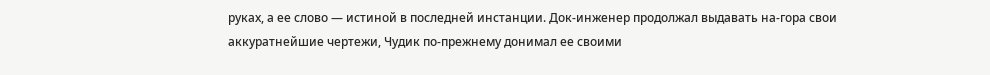руках, а ее слово — истиной в последней инстанции. Док-инженер продолжал выдавать на-гора свои аккуратнейшие чертежи, Чудик по-прежнему донимал ее своими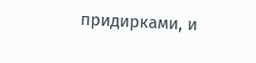придирками, и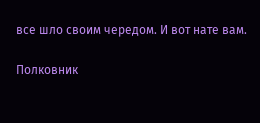все шло своим чередом. И вот нате вам.

Полковник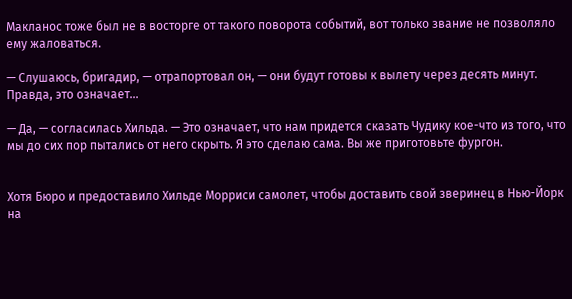Макланос тоже был не в восторге от такого поворота событий, вот только звание не позволяло ему жаловаться.

— Слушаюсь, бригадир, — отрапортовал он, — они будут готовы к вылету через десять минут. Правда, это означает…

— Да, — согласилась Хильда. — Это означает, что нам придется сказать Чудику кое-что из того, что мы до сих пор пытались от него скрыть. Я это сделаю сама. Вы же приготовьте фургон.


Хотя Бюро и предоставило Хильде Морриси самолет, чтобы доставить свой зверинец в Нью-Йорк на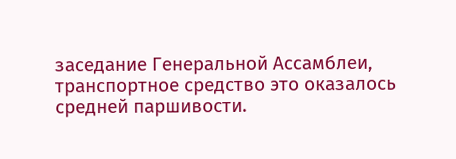заседание Генеральной Ассамблеи, транспортное средство это оказалось средней паршивости.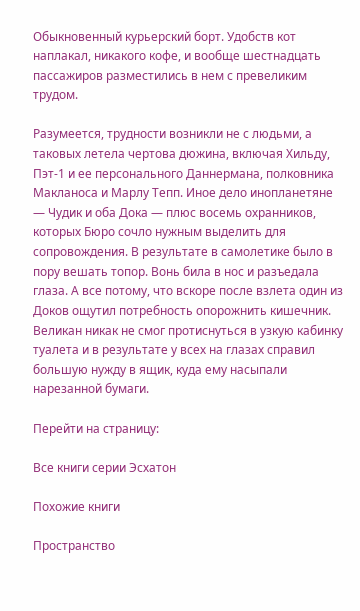Обыкновенный курьерский борт. Удобств кот наплакал, никакого кофе, и вообще шестнадцать пассажиров разместились в нем с превеликим трудом.

Разумеется, трудности возникли не с людьми, а таковых летела чертова дюжина, включая Хильду, Пэт-1 и ее персонального Даннермана, полковника Макланоса и Марлу Тепп. Иное дело инопланетяне — Чудик и оба Дока — плюс восемь охранников, которых Бюро сочло нужным выделить для сопровождения. В результате в самолетике было в пору вешать топор. Вонь била в нос и разъедала глаза. А все потому, что вскоре после взлета один из Доков ощутил потребность опорожнить кишечник. Великан никак не смог протиснуться в узкую кабинку туалета и в результате у всех на глазах справил большую нужду в ящик, куда ему насыпали нарезанной бумаги.

Перейти на страницу:

Все книги серии Эсхатон

Похожие книги

Пространство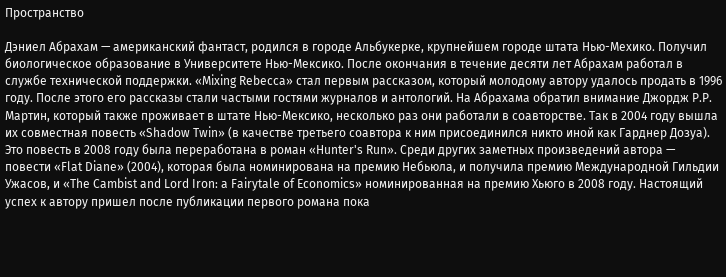Пространство

Дэниел Абрахам — американский фантаст, родился в городе Альбукерке, крупнейшем городе штата Нью-Мехико. Получил биологическое образование в Университете Нью-Мексико. После окончания в течение десяти лет Абрахам работал в службе технической поддержки. «Mixing Rebecca» стал первым рассказом, который молодому автору удалось продать в 1996 году. После этого его рассказы стали частыми гостями журналов и антологий. На Абрахама обратил внимание Джордж Р.Р. Мартин, который также проживает в штате Нью-Мексико, несколько раз они работали в соавторстве. Так в 2004 году вышла их совместная повесть «Shadow Twin» (в качестве третьего соавтора к ним присоединился никто иной как Гарднер Дозуа). Это повесть в 2008 году была переработана в роман «Hunter's Run». Среди других заметных произведений автора — повести «Flat Diane» (2004), которая была номинирована на премию Небьюла, и получила премию Международной Гильдии Ужасов, и «The Cambist and Lord Iron: a Fairytale of Economics» номинированная на премию Хьюго в 2008 году. Настоящий успех к автору пришел после публикации первого романа пока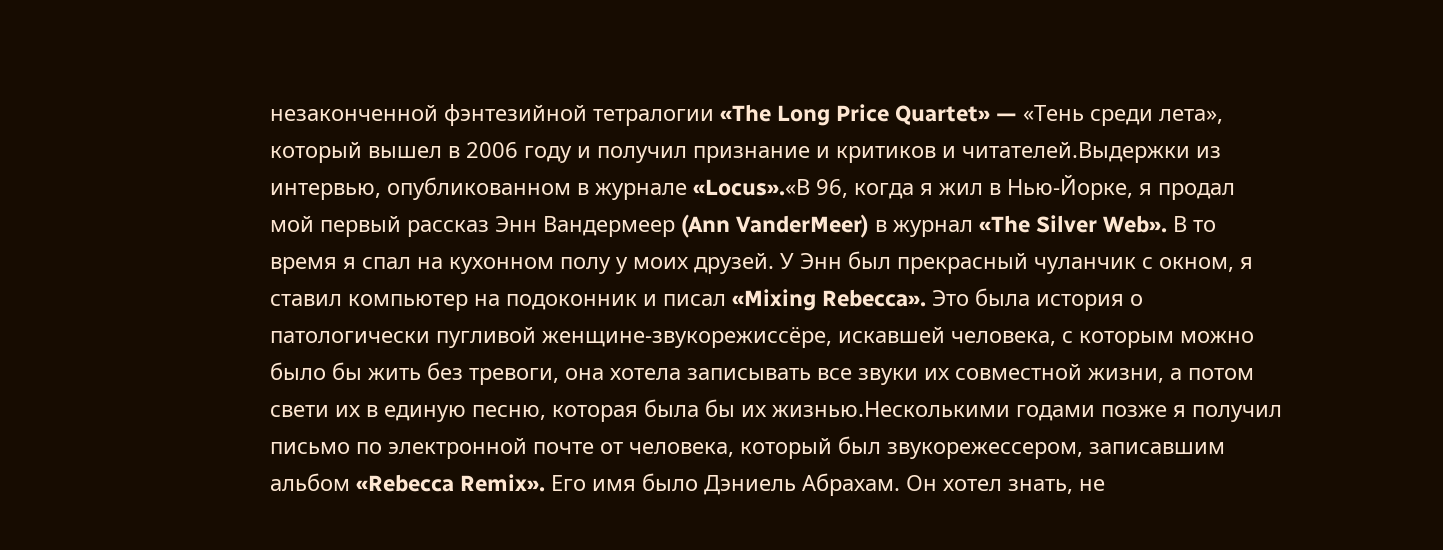незаконченной фэнтезийной тетралогии «The Long Price Quartet» — «Тень среди лета», который вышел в 2006 году и получил признание и критиков и читателей.Выдержки из интервью, опубликованном в журнале «Locus».«В 96, когда я жил в Нью-Йорке, я продал мой первый рассказ Энн Вандермеер (Ann VanderMeer) в журнал «The Silver Web». В то время я спал на кухонном полу у моих друзей. У Энн был прекрасный чуланчик с окном, я ставил компьютер на подоконник и писал «Mixing Rebecca». Это была история о патологически пугливой женщине-звукорежиссёре, искавшей человека, с которым можно было бы жить без тревоги, она хотела записывать все звуки их совместной жизни, а потом свети их в единую песню, которая была бы их жизнью.Несколькими годами позже я получил письмо по электронной почте от человека, который был звукорежессером, записавшим альбом «Rebecca Remix». Его имя было Дэниель Абрахам. Он хотел знать, не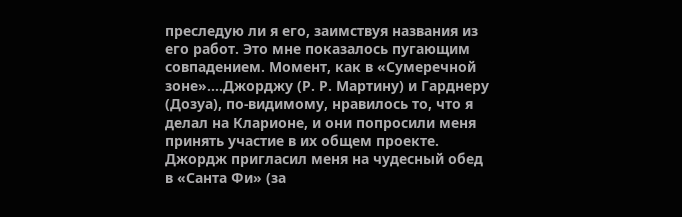преследую ли я его, заимствуя названия из его работ. Это мне показалось пугающим совпадением. Момент, как в «Сумеречной зоне»....Джорджу (Р. Р. Мартину) и Гарднеру (Дозуа), по-видимому, нравилось то, что я делал на Кларионе, и они попросили меня принять участие в их общем проекте. Джордж пригласил меня на чудесный обед в «Санта Фи» (за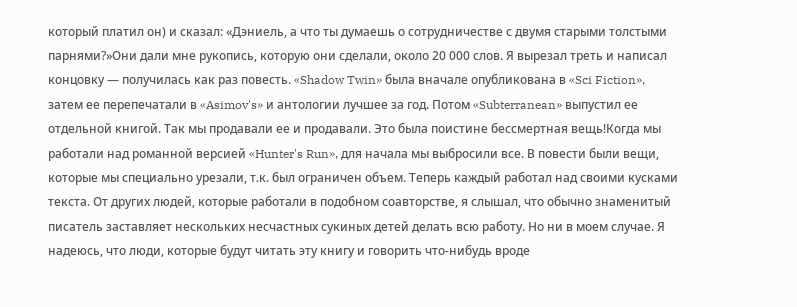который платил он) и сказал: «Дэниель, а что ты думаешь о сотрудничестве с двумя старыми толстыми парнями?»Они дали мне рукопись, которую они сделали, около 20 000 слов. Я вырезал треть и написал концовку — получилась как раз повесть. «Shadow Twin» была вначале опубликована в «Sci Fiction», затем ее перепечатали в «Asimov's» и антологии лучшее за год. Потом «Subterranean» выпустил ее отдельной книгой. Так мы продавали ее и продавали. Это была поистине бессмертная вещь!Когда мы работали над романной версией «Hunter's Run», для начала мы выбросили все. В повести были вещи, которые мы специально урезали, т.к. был ограничен объем. Теперь каждый работал над своими кусками текста. От других людей, которые работали в подобном соавторстве, я слышал, что обычно знаменитый писатель заставляет нескольких несчастных сукиных детей делать всю работу. Но ни в моем случае. Я надеюсь, что люди, которые будут читать эту книгу и говорить что-нибудь вроде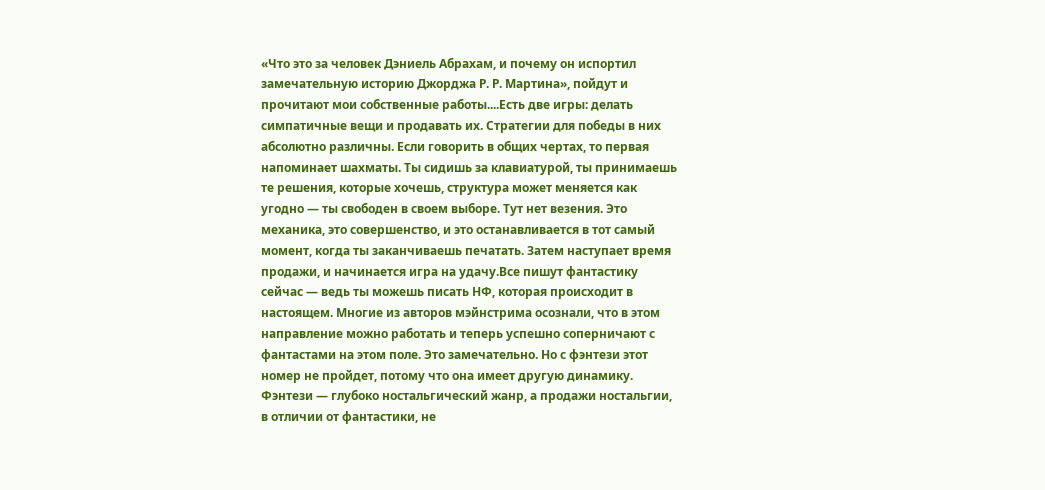«Что это за человек Дэниель Абрахам, и почему он испортил замечательную историю Джорджа Р. Р. Мартина», пойдут и прочитают мои собственные работы....Есть две игры: делать симпатичные вещи и продавать их. Стратегии для победы в них абсолютно различны. Если говорить в общих чертах, то первая напоминает шахматы. Ты сидишь за клавиатурой, ты принимаешь те решения, которые хочешь, структура может меняется как угодно — ты свободен в своем выборе. Тут нет везения. Это механика, это совершенство, и это останавливается в тот самый момент, когда ты заканчиваешь печатать. Затем наступает время продажи, и начинается игра на удачу.Все пишут фантастику сейчас — ведь ты можешь писать НФ, которая происходит в настоящем. Многие из авторов мэйнстрима осознали, что в этом направление можно работать и теперь успешно соперничают с фантастами на этом поле. Это замечательно. Но с фэнтези этот номер не пройдет, потому что она имеет другую динамику. Фэнтези — глубоко ностальгический жанр, а продажи ностальгии, в отличии от фантастики, не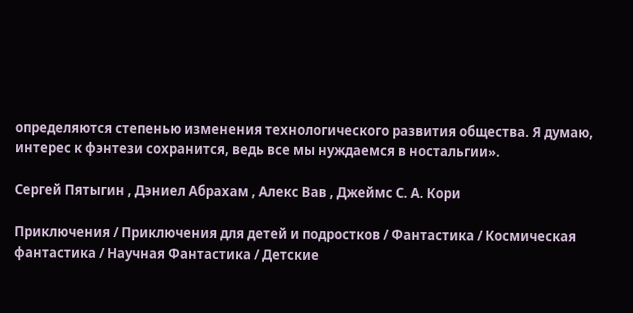определяются степенью изменения технологического развития общества. Я думаю, интерес к фэнтези сохранится, ведь все мы нуждаемся в ностальгии».

Сергей Пятыгин , Дэниел Абрахам , Алекс Вав , Джеймс С. А. Кори

Приключения / Приключения для детей и подростков / Фантастика / Космическая фантастика / Научная Фантастика / Детские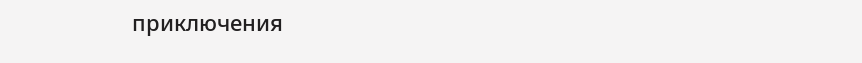приключения